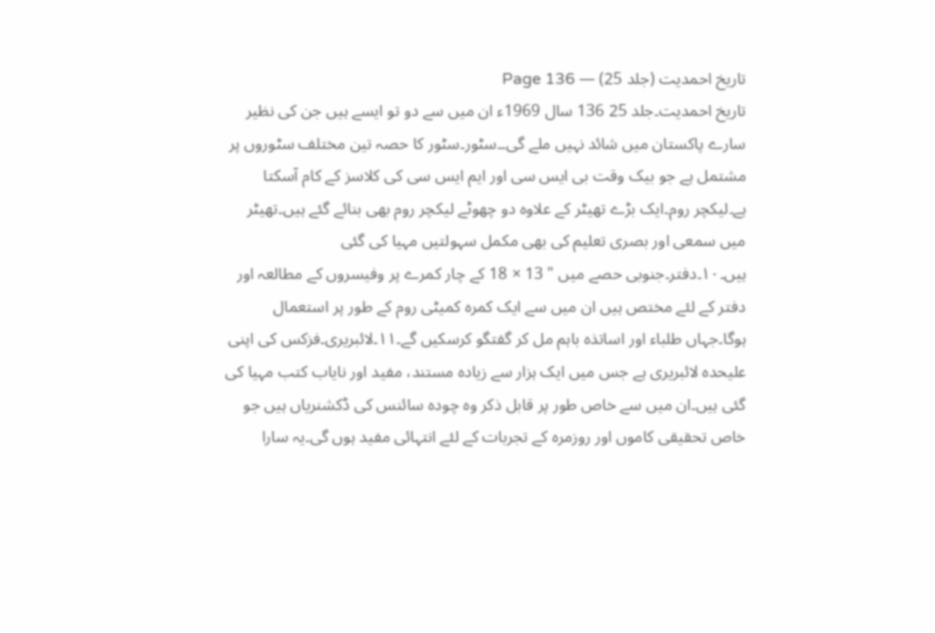تاریخ احمدیت (جلد 25) — Page 136
تاریخ احمدیت۔جلد 25 136 سال 1969ء ان میں سے دو تو ایسے ہیں جن کی نظیر سارے پاکستان میں شائد نہیں ملے گی۔۔سٹور۔سٹور کا حصہ تین مختلف سٹوروں پر مشتمل ہے جو بیک وقت بی ایس سی اور ایم ایس سی کی کلاسز کے کام آسکتا ہے۔لیکچر روم۔ایک بڑے تھیٹر کے علاوہ دو چھوٹے لیکچر روم بھی بنائے گئے ہیں۔تھیٹر میں سمعی اور بصری تعلیم کی بھی مکمل سہولتیں مہیا کی گئی ہیں۔۱۰۔دفتر۔جنوبی حصے میں " 13 × 18 کے چار کمرے پر وفیسروں کے مطالعہ اور دفتر کے لئے مختص ہیں ان میں سے ایک کمرہ کمیٹی روم کے طور پر استعمال ہوگا۔جہاں طلباء اور اساتذہ باہم مل کر گفتگو کرسکیں گے۔۱۱۔لائبریری۔فزکس کی اپنی علیحدہ لائبریری ہے جس میں ایک ہزار سے زیادہ مستند، مفید اور نایاب کتب مہیا کی گئی ہیں۔ان میں سے خاص طور پر قابل ذکر وہ چودہ سائنس کی ڈکشنریاں ہیں جو خاص تحقیقی کاموں اور روزمرہ کے تجربات کے لئے انتہائی مفید ہوں گی۔یہ سارا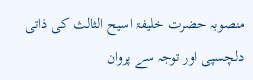منصوبہ حضرت خلیفۃ اسیح الثالث کی ذاتی دلچسپی اور توجہ سے پروان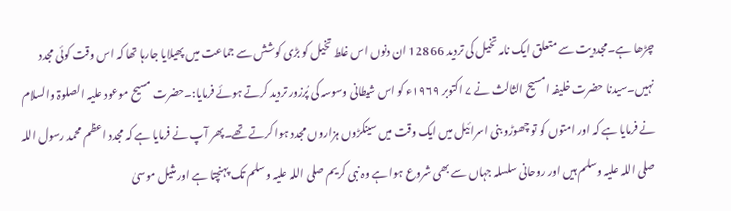چڑھا ہے۔مجددیت سے متعلق ایک نامہ تخیل کی تردید 66 128 ان دنوں اس غلط تخیل کو بڑی کوشش سے جماعت میں پھیلایا جارہا تھا کہ اس وقت کوئی مجدد نہیں۔سیدنا حضرت خلیفہ امسیح الثالث نے ۷ اکتوبر ۱۹۶۹ء کو اس شیطانی وسوسہ کی پُرزور تردید کرتے ہوئے فرمایا:۔حضرت مسیح موعود علیہ الصلوۃ والسلام نے فرمایا ہے کہ اور امتوں کو تو چھوڑو بنی اسرائیل میں ایک وقت میں سینکڑوں ہزاروں مجدد ہوا کرتے تھے۔پھر آپ نے فرمایا ہے کہ مجدد اعظم محمد رسول اللہ صلی اللہ علیہ وسلم ہیں اور روحانی سلسلہ جہاں سے بھی شروع ہوا ہے وہ نبی کریم صلی اللہ علیہ وسلم تک پہنچتا ہے اور مثیل موسیٰ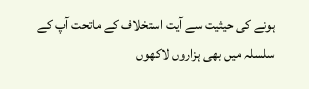ہونے کی حیثیت سے آیت استخلاف کے ماتحت آپ کے سلسلہ میں بھی ہزاروں لاکھوں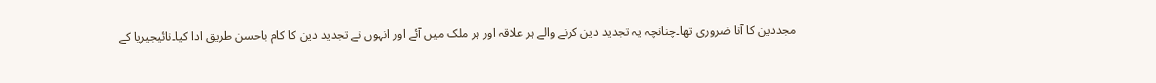مجددین کا آنا ضروری تھا۔چنانچہ یہ تجدید دین کرنے والے ہر علاقہ اور ہر ملک میں آئے اور انہوں نے تجدید دین کا کام باحسن طریق ادا کیا۔نائیجیریا کے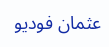عثمان فودیو